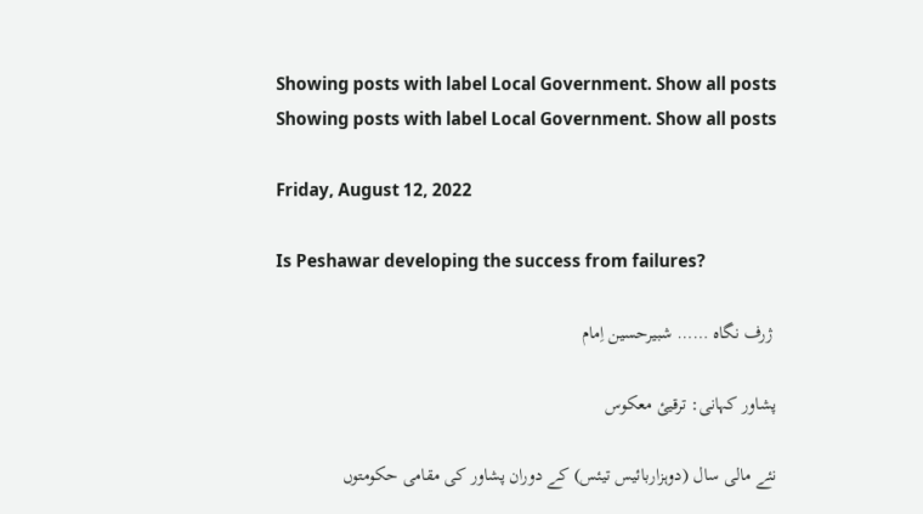Showing posts with label Local Government. Show all posts
Showing posts with label Local Government. Show all posts

Friday, August 12, 2022

Is Peshawar developing the success from failures?

 ژرف نگاہ …… شبیرحسین اِمام

پشاور کہانی: ترقیئ معکوس

نئے مالی سال (دوہزاربائیس تیئس) کے دوران پشاور کی مقامی حکومتوں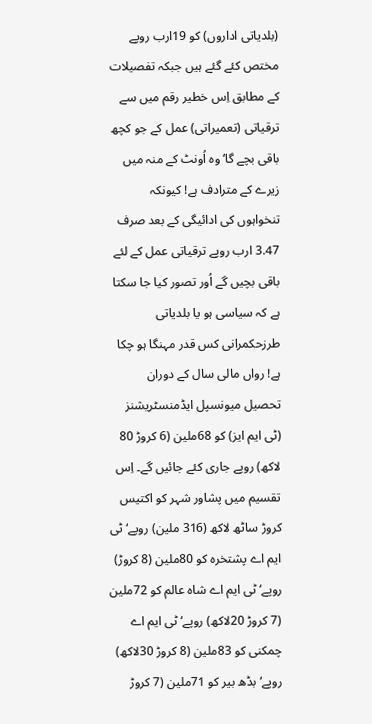(بلدیاتی اداروں) کو 19ارب روپے مختص کئے گئے ہیں جبکہ تفصیلات کے مطابق اِس خطیر رقم میں سے ترقیاتی (تعمیراتی) عمل کے جو کچھ باقی بچے گا‘ وہ اُونٹ کے منہ میں زیرے کے مترادف ہے! کیونکہ تنخواہوں کی ادائیگی کے بعد صرف 3.47 ارب روپے ترقیاتی عمل کے لئے باقی بچیں گے اُور تصور کیا جا سکتا ہے کہ سیاسی ہو یا بلدیاتی طرزحکمرانی کس قدر مہنگا ہو چکا ہے! رواں مالی سال کے دوران تحصیل میونسپل ایڈمنسٹریشنز (ٹی ایم ایز) کو 68ملین (6 کروڑ 80 لاکھ) روپے جاری کئے جائیں گے۔ اِس تقسیم میں پشاور شہر کو اکتیس کروڑ ساٹھ لاکھ (316 ملین) روپے‘ ٹی ایم اے پشتخرہ کو 80ملین (8 کروڑ) روپے‘ ٹی ایم اے شاہ عالم کو 72ملین (7 کروڑ 20لاکھ) روپے‘ ٹی ایم اے چمکنی کو 83ملین (8 کروڑ 30لاکھ) روپے‘ بڈھ بیر کو 71ملین (7 کروڑ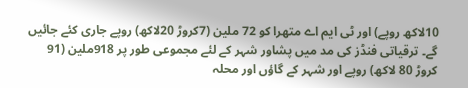10لاکھ روپے) اور ٹی ایم اے متھرا کو 72 ملین (7کروڑ 20لاکھ) روپے جاری کئے جائیں گے۔ ترقیاتی فنڈز کی مد میں پشاور شہر کے لئے مجموعی طور پر 918ملین (91 کروڑ 80 لاکھ) روپے اور شہر کے گاؤں اور محلہ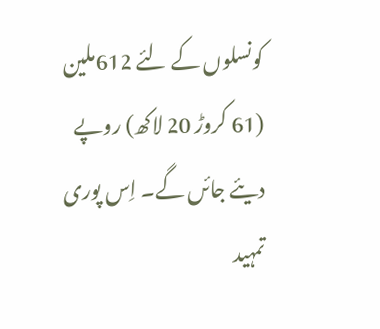کونسلوں کے لئے 612ملین (61 کروڑ 20 لاکھ) روپے دیئے جائں گے۔ اِس پوری تمہید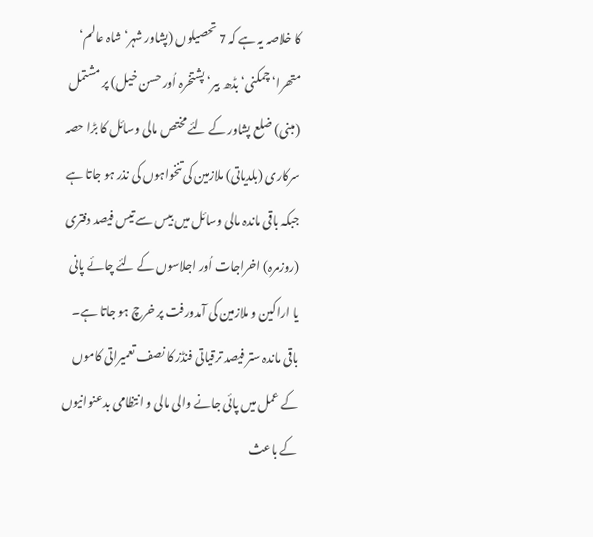کا خلاصہ یہ ہے کہ 7 تحصیلوں (پشاور شہر‘ شاہ عالم‘ متھرا‘ چمکنی‘ بڈھ بیر‘ پشتخرہ اُور حسن خیل) پر مشتمل (مبنی) ضلع پشاور کے لئے مختص مالی وسائل کا بڑا حصہ سرکاری (بلدیاتی) ملازمین کی تنخواہوں کی نذر ہو جاتا ہے جبکہ باقی ماندہ مالی وسائل میں بیس سے تیس فیصد دفتری (روزمرہ) اخراجات اُور اجلاسوں کے لئے چائے پانی یا اراکین و ملازمین کی آمدورفت پر خرچ ہو جاتا ہے۔ باقی ماندہ ستر فیصد ترقیاتی فنڈز کا نصف تعمیراتی کاموں کے عمل میں پائی جانے والی مالی و انتظامی بدعنوانیوں کے باعث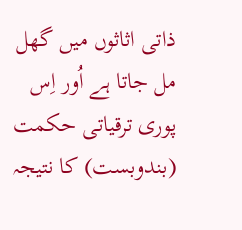ذاتی اثاثوں میں گھل مل جاتا ہے اُور اِس پوری ترقیاتی حکمت (بندوبست) کا نتیجہ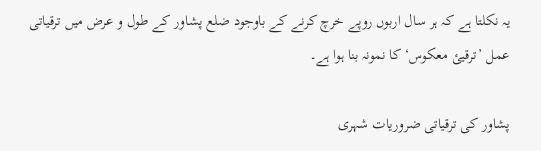یہ نکلتا ہے کہ ہر سال اربوں روپے خرچ کرنے کے باوجود ضلع پشاور کے طول و عرض میں ترقیاتی عمل ’ترقیئ معکوس‘ کا نمونہ بنا ہوا ہے۔

پشاور کی ترقیاتی ضروریات شہری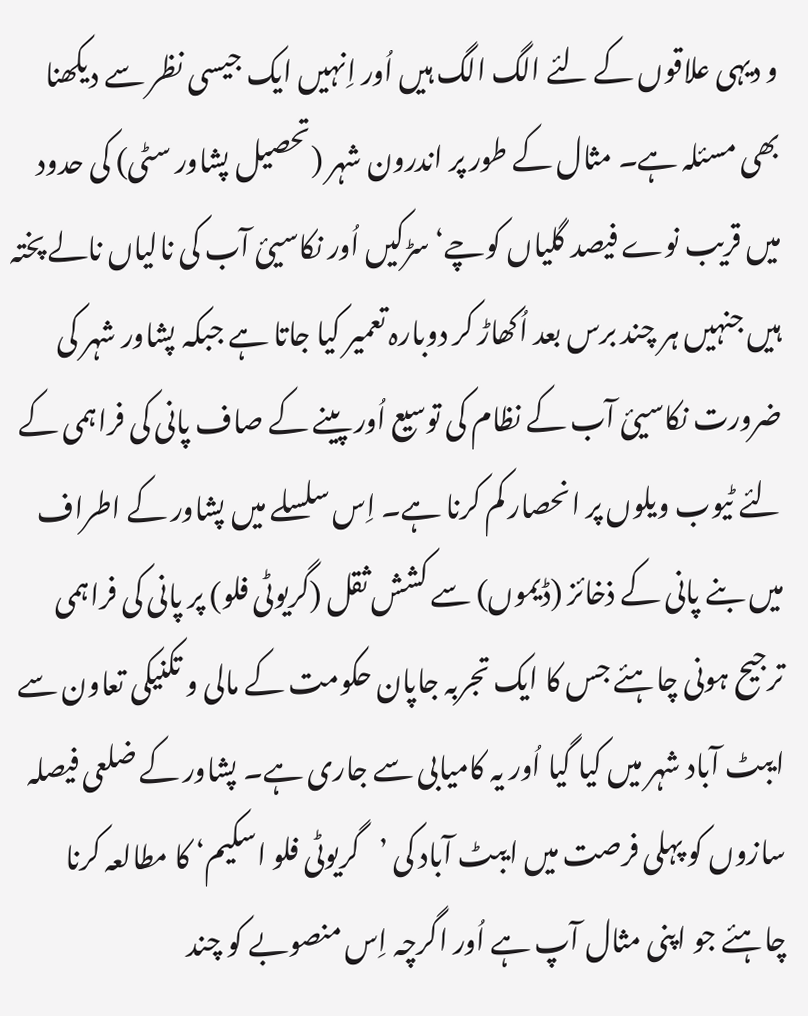و دیہی علاقوں کے لئے الگ الگ ہیں اُور اِنہیں ایک جیسی نظر سے دیکھنا بھی مسئلہ ہے۔ مثال کے طور پر اندرون شہر (تحصیل پشاور سٹی) کی حدود میں قریب نوے فیصد گلیاں کوچے‘ سڑکیں اُور نکاسیئ آب کی نالیاں نالے پختہ ہیں جنہیں ہر چند برس بعد اُکھاڑ کر دوبارہ تعمیر کیا جاتا ہے جبکہ پشاور شہر کی ضرورت نکاسیئ آب کے نظام کی توسیع اُور پینے کے صاف پانی کی فراہمی کے لئے ٹیوب ویلوں پر انحصار کم کرنا ہے۔ اِس سلسلے میں پشاور کے اطراف میں بنے پانی کے ذخائز (ڈیموں) سے کشش ثقل (گریوٹی فلو) پر پانی کی فراہمی ترجیح ہونی چاہئے جس کا ایک تجربہ جاپان حکومت کے مالی و تکنیکی تعاون سے ایبٹ آباد شہر میں کیا گیا اُور یہ کامیابی سے جاری ہے۔ پشاور کے ضلعی فیصلہ سازوں کو پہلی فرصت میں ایبٹ آباد کی ’گریوٹی فلو اسکیم‘ کا مطالعہ کرنا چاہئے جو اپنی مثال آپ ہے اُور اگرچہ اِس منصوبے کو چند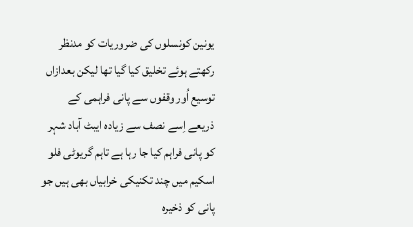یونین کونسلوں کی ضروریات کو مدنظر رکھتے ہوئے تخلیق کیا گیا تھا لیکن بعدازاں توسیع اُور وقفوں سے پانی فراہمی کے ذریعے اِسے نصف سے زیادہ ایبٹ آباد شہر کو پانی فراہم کیا جا رہا ہے تاہم گریوٹی فلو اسکیم میں چند تکنیکی خرابیاں بھی ہیں جو پانی کو ذخیرہ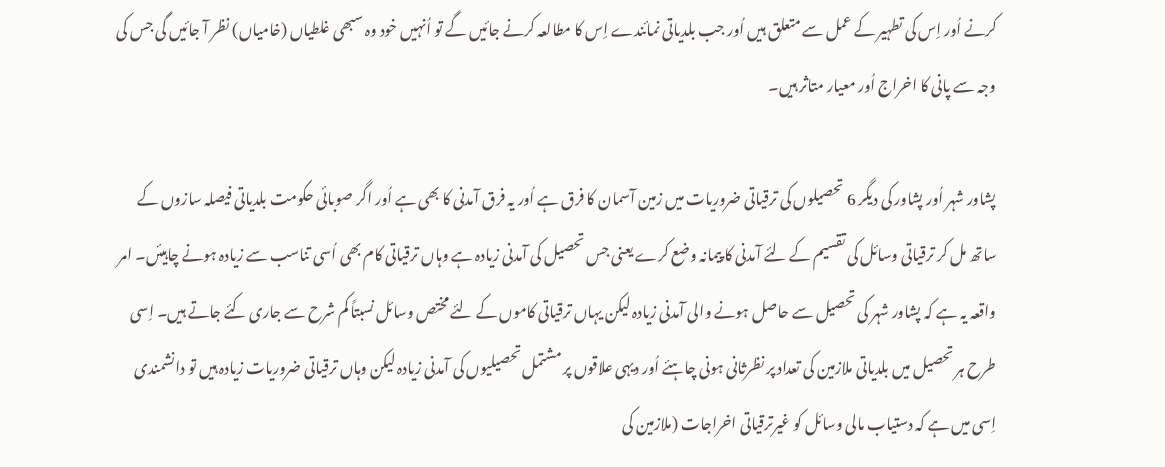کرنے اُور اِس کی تطہیر کے عمل سے متعلق ہیں اُور جب بلدیاتی نمائندے اِس کا مطالعہ کرنے جائیں گے تو اُنہیں خود وہ سبھی غلطیاں (خامیاں) نظر آ جائیں گی جس کی وجہ سے پانی کا اخراج اُور معیار متاثر ہیں۔

پشاور شہر اُور پشاور کی دیگر 6 تحصیلوں کی ترقیاتی ضروریات میں زمین آسمان کا فرق ہے اُور یہ فرق آمدنی کا بھی ہے اُور اگر صوبائی حکومت بلدیاتی فیصلہ سازوں کے ساتھ مل کر ترقیاتی وسائل کی تقسیم کے لئے آمدنی کا پیمانہ وضع کرے یعنی جس تحصیل کی آمدنی زیادہ ہے وہاں ترقیاتی کام بھی اُسی تناسب سے زیادہ ہونے چاہیئں۔ امر واقعہ یہ ہے کہ پشاور شہر کی تحصیل سے حاصل ہونے والی آمدنی زیادہ لیکن یہاں ترقیاتی کاموں کے لئے مختص وسائل نسبتاً کم شرح سے جاری کئے جاتے ہیں۔ اِسی طرح ہر تحصیل میں بلدیاتی ملازمین کی تعداد پر نظرثانی ہونی چاہئے اُور دیہی علاقوں پر مشتمل تحصیلیوں کی آمدنی زیادہ لیکن وہاں ترقیاتی ضروریات زیادہ ہیں تو دانشمندی اِسی میں ہے کہ دستیاب مالی وسائل کو غیرترقیاتی اخراجات (ملازمین کی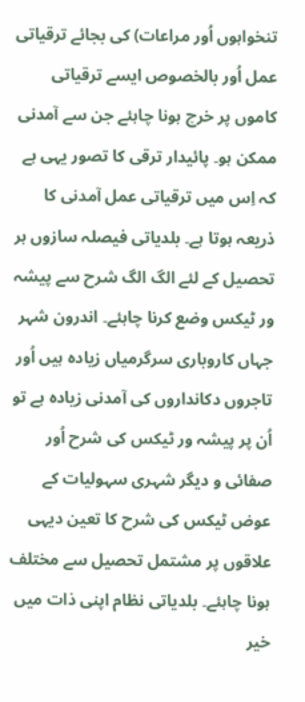تنخواہوں اُور مراعات) کی بجائے ترقیاتی عمل اُور بالخصوص ایسے ترقیاتی کاموں پر خرچ ہونا چاہئے جن سے آمدنی ممکن ہو۔ پائیدار ترقی کا تصور یہی ہے کہ اِس میں ترقیاتی عمل آمدنی کا ذریعہ ہوتا ہے۔ بلدیاتی فیصلہ سازوں ہر تحصیل کے لئے الگ الگ شرح سے پیشہ ور ٹیکس وضع کرنا چاہئے۔ اندرون شہر جہاں کاروباری سرگرمیاں زیادہ ہیں اُور تاجروں دکانداروں کی آمدنی زیادہ ہے تو اُن پر پیشہ ور ٹیکس کی شرح اُور صفائی و دیگر شہری سہولیات کے عوض ٹیکس کی شرح کا تعین دیہی علاقوں پر مشتمل تحصیل سے مختلف ہونا چاہئے۔ بلدیاتی نظام اپنی ذات میں خیر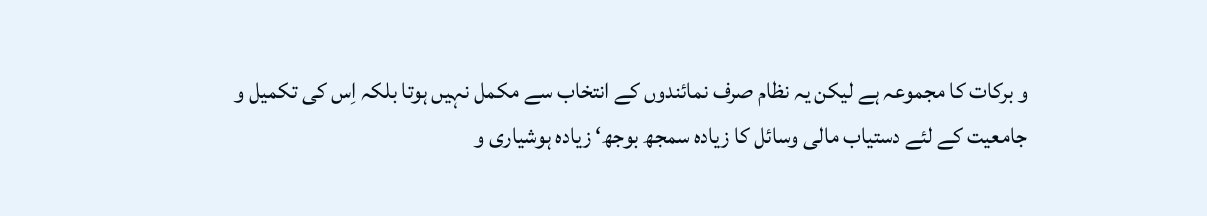و برکات کا مجموعہ ہے لیکن یہ نظام صرف نمائندوں کے انتخاب سے مکمل نہیں ہوتا بلکہ اِس کی تکمیل و جامعیت کے لئے دستیاب مالی وسائل کا زیادہ سمجھ بوجھ‘ زیادہ ہوشیاری و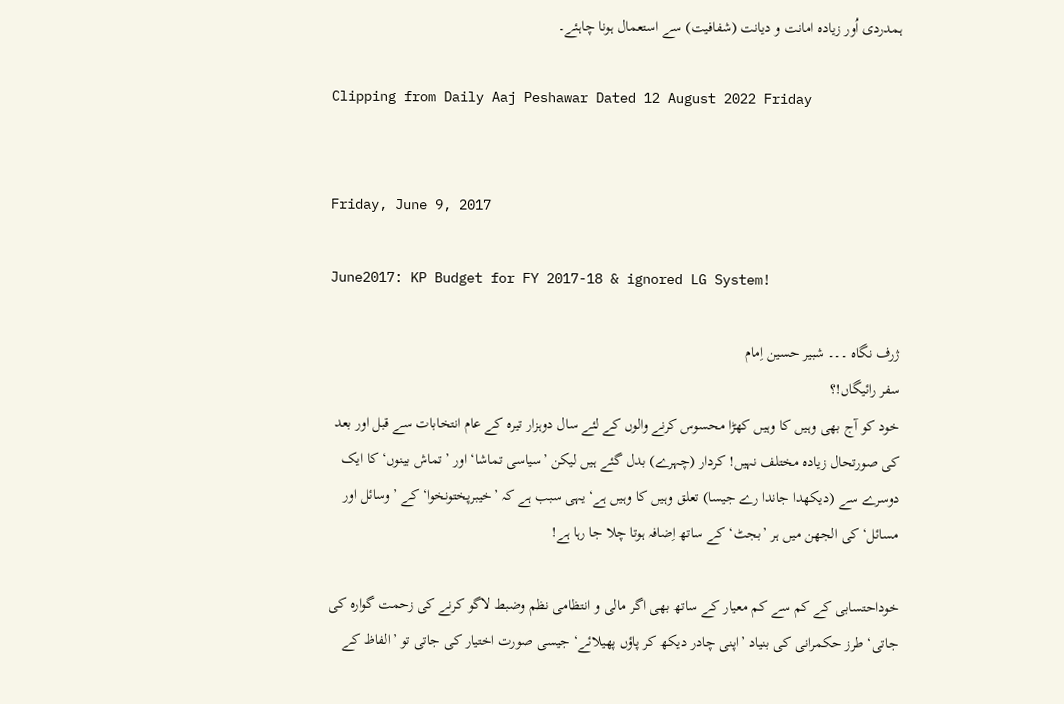ہمدردی اُور زیادہ امانت و دیانت (شفافیت) سے استعمال ہونا چاہئے۔

Clipping from Daily Aaj Peshawar Dated 12 August 2022 Friday


Friday, June 9, 2017

June2017: KP Budget for FY 2017-18 & ignored LG System!

ژرف نگاہ ۔۔۔ شبیر حسین اِمام
سفر رائیگاں!؟
خود کو آج بھی وہیں کا وہیں کھڑا محسوس کرنے والوں کے لئے سال دوہزار تیرہ کے عام انتخابات سے قبل اور بعد کی صورتحال زیادہ مختلف نہیں! کردار (چہرے) بدل گئے ہیں لیکن ’سیاسی تماشا‘ اور ’تماش بینوں‘ کا ایک دوسرے سے (دیکھدا جاندا رے جیسا) تعلق وہیں کا وہیں ہے‘ یہی سبب ہے کہ ’خیبرپختونخوا‘ کے ’وسائل اور مسائل‘ کی الجھن میں ہر ’بجٹ‘ کے ساتھ اِضافہ ہوتا چلا جا رہا ہے!

خوداحتسابی کے کم سے کم معیار کے ساتھ بھی اگر مالی و انتظامی نظم وضبط لاگو کرنے کی زحمت گوارہ کی جاتی‘ طرز حکمرانی کی بنیاد ’اپنی چادر دیکھ کر پاؤں پھیلائے‘ جیسی صورت اختیار کی جاتی تو ’الفاظ کے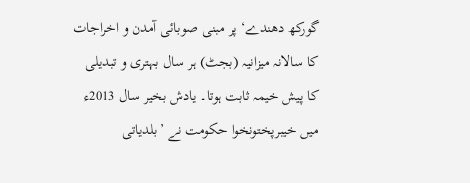گورکھ دھندے‘ پر مبنی صوبائی آمدن و اخراجات کا سالانہ میزانیہ (بجٹ) ہر سال بہتری و تبدیلی کا پیش خیمہ ثابت ہوتا۔ یادش بخیر سال 2013ء میں خیبرپختونخوا حکومت نے ’بلدیاتی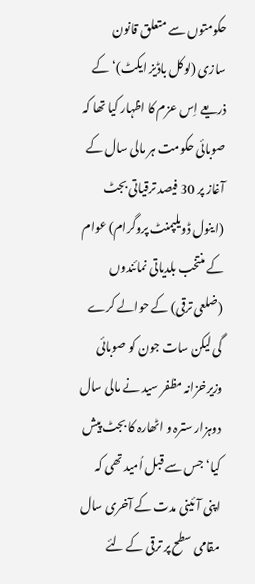حکومتوں سے متعلق قانون سازی (لوکل باڈیز ایکٹ)‘ کے ذریعے اِس عزم کا اظہار کیا تھا کہ صوبائی حکومت ہر مالی سال کے آغاز پر 30 فیصد ترقیاتی بجٹ (اینول ڈویلپمنٹ پروگرام) عوام کے منتخب بلدیاتی نمائندوں (ضلعی ترقی) کے حوالے کرے گی لیکن سات جون کو صوبائی وزیرخزانہ مظفر سید نے مالی سال دوہزار سترہ و اٹھارہ کا بجٹ پیش کیا‘ جس سے قبل اُمید تھی کہ اپنی آئینی مدت کے آخری سال مقامی سطح پر ترقی کے لئے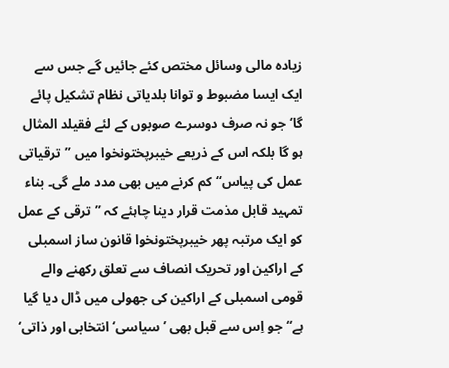زیادہ مالی وسائل مختص کئے جائیں گے جس سے ایک ایسا مضبوط و توانا بلدیاتی نظام تشکیل پائے گا‘ جو نہ صرف دوسرے صوبوں کے لئے فقیلد المثال ہو گا بلکہ اس کے ذریعے خیبرپختونخوا میں ’’ترقیاتی عمل کی پیاس‘‘ کم کرنے میں بھی مدد ملے گی۔ بناء تمہید قابل مذمت قرار دینا چاہئے کہ ’’ترقی کے عمل کو ایک مرتبہ پھر خیبرپختونخوا قانون ساز اسمبلی کے اراکین اور تحریک انصاف سے تعلق رکھنے والے قومی اسمبلی کے اراکین کی جھولی میں ڈال دیا گیا ہے‘‘ جو اِس سے قبل بھی ’سیاسی‘ انتخابی اور ذاتی‘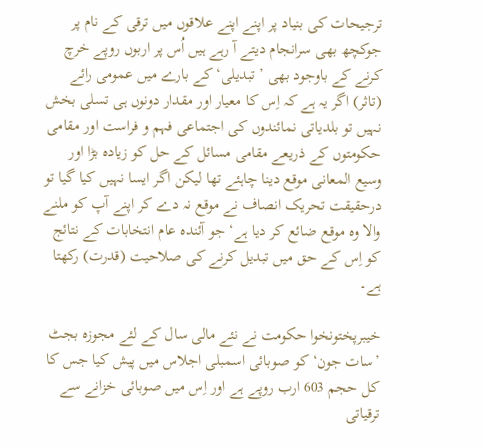ترجیحات کی بنیاد پر اپنے اپنے علاقوں میں ترقی کے نام پر جوکچھ بھی سرانجام دیتے آ رہے ہیں اُس پر اربوں روپے خرچ کرنے کے باوجود بھی ’تبدیلی‘ کے بارے میں عمومی رائے (تاثر) اگر یہ ہے کہ اِس کا معیار اور مقدار دونوں ہی تسلی بخش نہیں تو بلدیاتی نمائندوں کی اجتماعی فہم و فراست اور مقامی حکومتوں کے ذریعے مقامی مسائل کے حل کو زیادہ بڑا اور وسیع المعانی موقع دینا چاہئے تھا لیکن اگر ایسا نہیں کیا گیا تو درحقیقت تحریک انصاف نے موقع نہ دے کر اپنے آپ کو ملنے والا وہ موقع ضائع کر دیا ہے‘ جو آئندہ عام انتخابات کے نتائج کو اِس کے حق میں تبدیل کرنے کی صلاحیت (قدرت) رکھتا ہے۔

خیبرپختونخوا حکومت نے نئے مالی سال کے لئے مجوزہ بجٹ ’سات جون‘ کو صوبائی اسمبلی اجلاس میں پیش کیا جس کا کل حجم 603 ارب روپے ہے اور اِس میں صوبائی خزانے سے ترقیاتی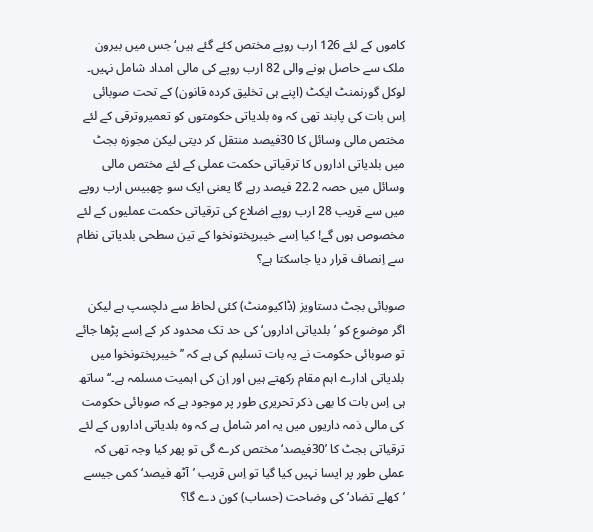کاموں کے لئے 126 ارب روپے مختص کئے گئے ہیں‘ جس میں بیرون ملک سے حاصل ہونے والی 82 ارب روپے کی مالی امداد شامل نہیں۔ لوکل گورنمنٹ ایکٹ (اپنے ہی تخلیق کردہ قانون) کے تحت صوبائی اِس بات کی پابند تھی کہ وہ بلدیاتی حکومتوں کو تعمیروترقی کے لئے مختص مالی وسائل کا 30فیصد منتقل کر دیتی لیکن مجوزہ بجٹ میں بلدیاتی اداروں کا ترقیاتی حکمت عملی کے لئے مختص مالی وسائل میں حصہ 22.2 فیصد رہے گا یعنی ایک سو چھبیس ارب روپے میں سے قریب 28 ارب روپے اضلاع کی ترقیاتی حکمت عملیوں کے لئے مخصوص ہوں گے! کیا اِسے خیبرپختونخوا کے تین سطحی بلدیاتی نظام سے اِنصاف قرار دیا جاسکتا ہے؟

صوبائی بجٹ دستاویز (ڈاکیومنٹ) کئی لحاظ سے دلچسپ ہے لیکن اگر موضوع کو ’بلدیاتی اداروں‘ کی حد تک محدود کر کے اِسے پڑھا جائے تو صوبائی حکومت نے یہ بات تسلیم کی ہے کہ ’’خیبرپختونخوا میں بلدیاتی ادارے اہم مقام رکھتے ہیں اور اِن کی اہمیت مسلمہ ہے۔‘‘ ساتھ ہی اِس بات کا بھی ذکر تحریری طور پر موجود ہے کہ صوبائی حکومت کی مالی ذمہ داریوں میں یہ امر شامل ہے کہ وہ بلدیاتی اداروں کے لئے ترقیاتی بجٹ کا ’30فیصد‘ مختص کرے گی تو پھر کیا وجہ تھی کہ عملی طور پر ایسا نہیں کیا گیا تو اِس قریب ’آٹھ فیصد‘ کمی جیسے ’کھلے تضاد‘ کی وضاحت (حساب) کون دے گا؟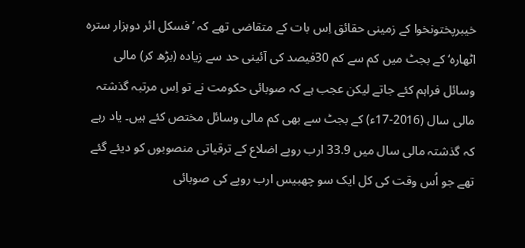خیبرپختونخوا کے زمینی حقائق اِس بات کے متقاضی تھے کہ ’فسکل ائر دوہزار سترہ اٹھارہ‘ کے بجٹ میں کم سے کم 30فیصد کی آئینی حد سے زیادہ (بڑھ کر) مالی وسائل فراہم کئے جاتے لیکن عجب ہے کہ صوبائی حکومت نے تو اِس مرتبہ گذشتہ مالی سال (2016-17ء) کے بجٹ سے بھی کم مالی وسائل مختص کئے ہیں۔ یاد رہے کہ گذشتہ مالی سال میں 33.9 ارب روپے اضلاع کے ترقیاتی منصوبوں کو دیئے گئے تھے جو اُس وقت کی کل ایک سو چھبیس ارب روپے کی صوبائی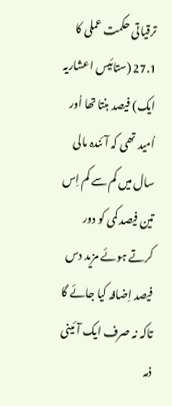ترقیاتی حکمت عملی کا 27.1 (ستائیس اعشاریہ ایک) فیصد بنتا تھا اُور اُمید تھی کہ آئندہ مالی سال میں کم سے کم اِس تین فیصد کمی کو دور کرتے ہوئے مزید دس فیصد اِضافہ کیا جائے گا تاکہ نہ صرف ایک آئینی ذمہ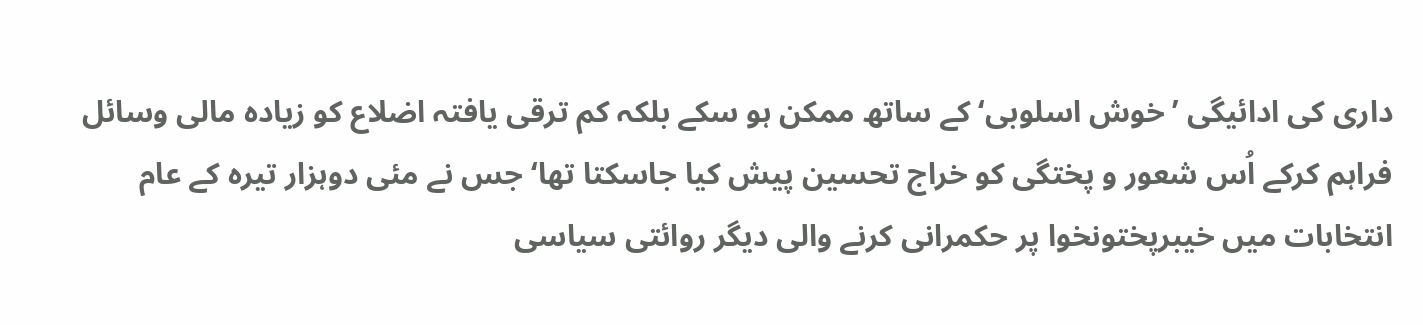داری کی ادائیگی ’خوش اسلوبی‘ کے ساتھ ممکن ہو سکے بلکہ کم ترقی یافتہ اضلاع کو زیادہ مالی وسائل فراہم کرکے اُس شعور و پختگی کو خراج تحسین پیش کیا جاسکتا تھا‘ جس نے مئی دوہزار تیرہ کے عام انتخابات میں خیبرپختونخوا پر حکمرانی کرنے والی دیگر روائتی سیاسی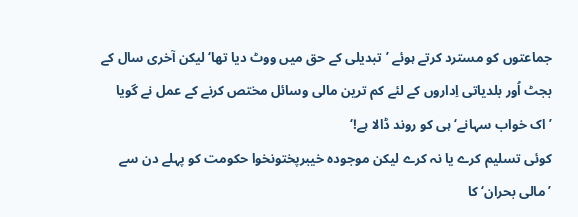جماعتوں کو مسترد کرتے ہوئے ’تبدیلی کے حق میں ووٹ دیا تھا‘ لیکن آخری سال کے بجٹ اُور بلدیاتی اِداروں کے لئے کم ترین مالی وسائل مختص کرنے کے عمل نے گویا ’اک خواب سہانے‘ ہی کو روند ڈالا ہے!‘
کوئی تسلیم کرے یا نہ کرے لیکن موجودہ خیبرپختونخوا حکومت کو پہلے دن سے ’مالی بحران‘ کا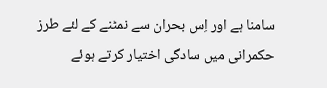سامنا ہے اور اِس بحران سے نمٹنے کے لئے طرز حکمرانی میں سادگی اختیار کرتے ہوئے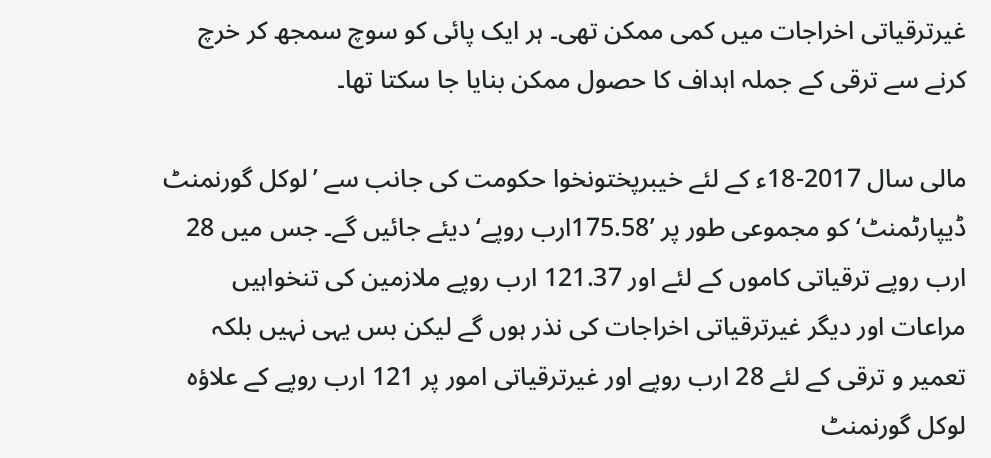غیرترقیاتی اخراجات میں کمی ممکن تھی۔ ہر ایک پائی کو سوچ سمجھ کر خرچ کرنے سے ترقی کے جملہ اہداف کا حصول ممکن بنایا جا سکتا تھا۔

مالی سال 2017-18ء کے لئے خیبرپختونخوا حکومت کی جانب سے ’لوکل گورنمنٹ ڈیپارٹمنٹ‘ کو مجموعی طور پر ’175.58ارب روپے‘ دیئے جائیں گے۔ جس میں 28 ارب روپے ترقیاتی کاموں کے لئے اور 121.37 ارب روپے ملازمین کی تنخواہیں مراعات اور دیگر غیرترقیاتی اخراجات کی نذر ہوں گے لیکن بس یہی نہیں بلکہ تعمیر و ترقی کے لئے 28 ارب روپے اور غیرترقیاتی امور پر 121 ارب روپے کے علاؤہ لوکل گورنمنٹ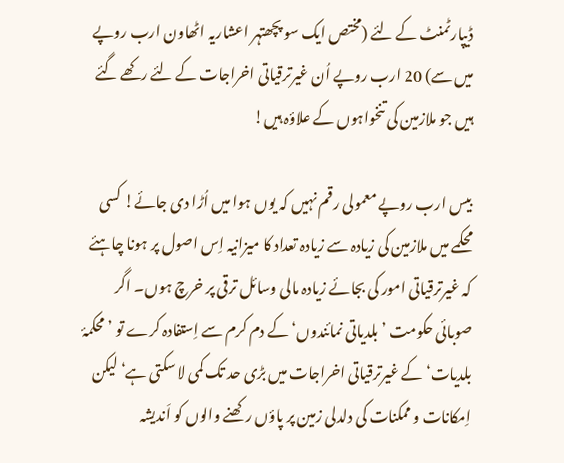ڈیپارٹمنٹ کے لئے (مختص ایک سو پچھتہر اعشاریہ اٹھاون ارب روپے میں سے) 20 ارب روپے اُن غیرترقیاتی اخراجات کے لئے رکھے گئے ہیں جو ملازمین کی تنخواہوں کے علاؤہ ہیں!

بیس ارب روپے معمولی رقم نہیں کہ یوں ہوا میں اُڑا دی جائے! کسی محکمے میں ملازمین کی زیادہ سے زیادہ تعداد کا میزانیہ اِس اصول پر ہونا چاہئے کہ غیرترقیاتی امور کی بجائے زیادہ مالی وسائل ترقی پر خرچ ہوں۔ اگر صوبائی حکومت ’بلدیاتی نمائندوں‘ کے دم کرم سے اِستفادہ کرے تو ’محکمۂ بلدیات‘ کے غیرترقیاتی اخراجات میں بڑی حد تک کمی لا سکتی ہے‘ لیکن اِمکانات و ممکنات کی دلدلی زمین پر پاؤں رکھنے والوں کو اَندیشہ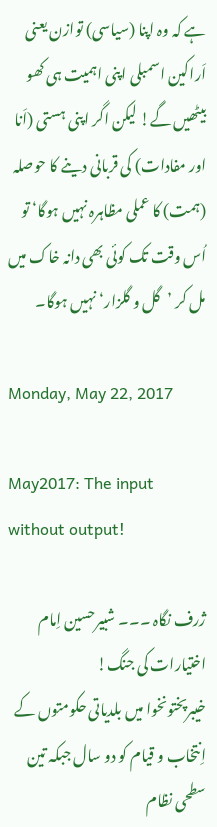ہے کہ وہ اپنا (سیاسی) توازن یعنی اَراکین اسمبلی اپنی اہمیت ہی کھو بیٹھیں گے! لیکن اگر اپنی ہستی (اَنا اور مفادات) کی قربانی دینے کا حوصلہ (ہمت) کا عملی مظاہرہ نہیں ہوگا‘ تو اُس وقت تک کوئی بھی دانہ خاک میں مل کر ’گل و گلزار‘ نہیں ہوگا۔

Monday, May 22, 2017

May2017: The input without output!

ژرف نگاہ ۔۔۔ شبیرحسین اِمام
اختیارات کی جنگ!
خیبرپختونخوا میں بلدیاتی حکومتوں کے اِنتخاب و قیام کو دو سال جبکہ تین سطحی نظام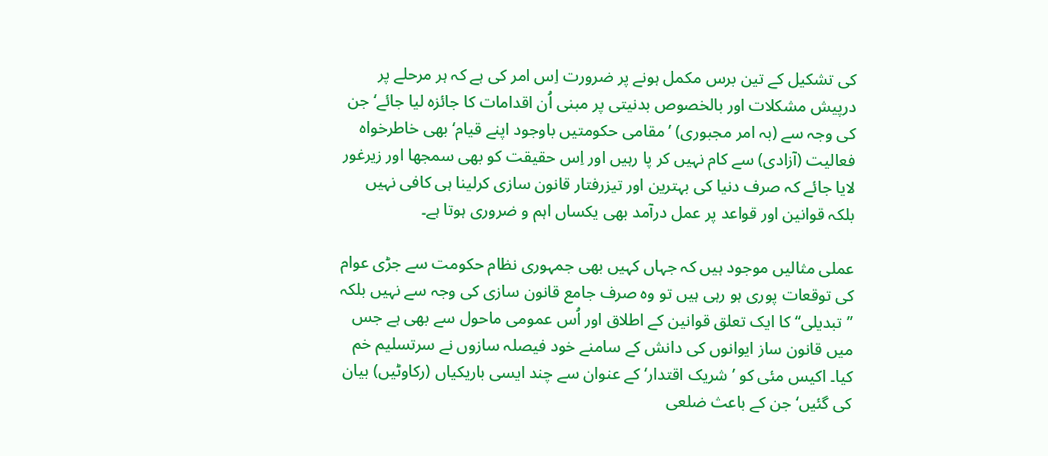کی تشکیل کے تین برس مکمل ہونے پر ضرورت اِس امر کی ہے کہ ہر مرحلے پر درپیش مشکلات اور بالخصوص بدنیتی پر مبنی اُن اقدامات کا جائزہ لیا جائے‘ جن کی وجہ سے (بہ امر مجبوری) ’مقامی حکومتیں باوجود اپنے قیام‘ بھی خاطرخواہ فعالیت (آزادی) سے کام نہیں کر پا رہیں اور اِس حقیقت کو بھی سمجھا اور زیرغور لایا جائے کہ صرف دنیا کی بہترین اور تیزرفتار قانون سازی کرلینا ہی کافی نہیں بلکہ قوانین اور قواعد پر عمل درآمد بھی یکساں اہم و ضروری ہوتا ہے۔

عملی مثالیں موجود ہیں کہ جہاں کہیں بھی جمہوری نظام حکومت سے جڑی عوام کی توقعات پوری ہو رہی ہیں تو وہ صرف جامع قانون سازی کی وجہ سے نہیں بلکہ ’’تبدیلی‘‘ کا ایک تعلق قوانین کے اطلاق اور اُس عمومی ماحول سے بھی ہے جس میں قانون ساز ایوانوں کی دانش کے سامنے خود فیصلہ سازوں نے سرتسلیم خم کیا۔ اکیس مئی کو ’شریک اقتدار‘ کے عنوان سے چند ایسی باریکیاں (رکاوٹیں) بیان کی گئیں‘ جن کے باعث ضلعی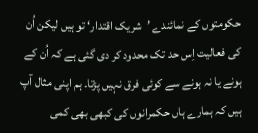حکومتوں کے نمائندے ’شریک اقتدار‘ تو ہیں لیکن اُن کی فعالیت اِس حد تک محدود کر دی گئی ہے کہ اُن کے ہونے یا نہ ہونے سے کوئی فرق نہیں پڑتا۔ ہم اپنی مثال آپ ہیں کہ ہمارے ہاں حکمرانوں کی کبھی بھی کمی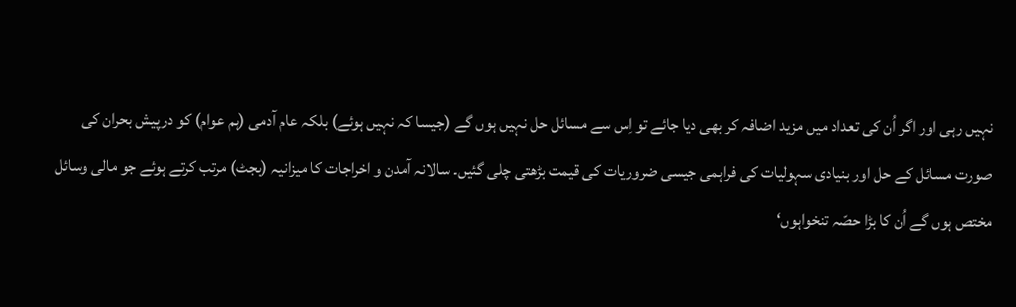نہیں رہی اور اگر اُن کی تعداد میں مزید اضافہ کر بھی دیا جائے تو اِس سے مسائل حل نہیں ہوں گے (جیسا کہ نہیں ہوئے) بلکہ عام آدمی (ہم عوام) کو درپیش بحران کی صورت مسائل کے حل اور بنیادی سہولیات کی فراہمی جیسی ضروریات کی قیمت بڑھتی چلی گئیں۔ سالانہ آمدن و اخراجات کا میزانیہ (بجٹ) مرتب کرتے ہوئے جو مالی وسائل مختص ہوں گے اُن کا بڑا حصّہ تنخواہوں‘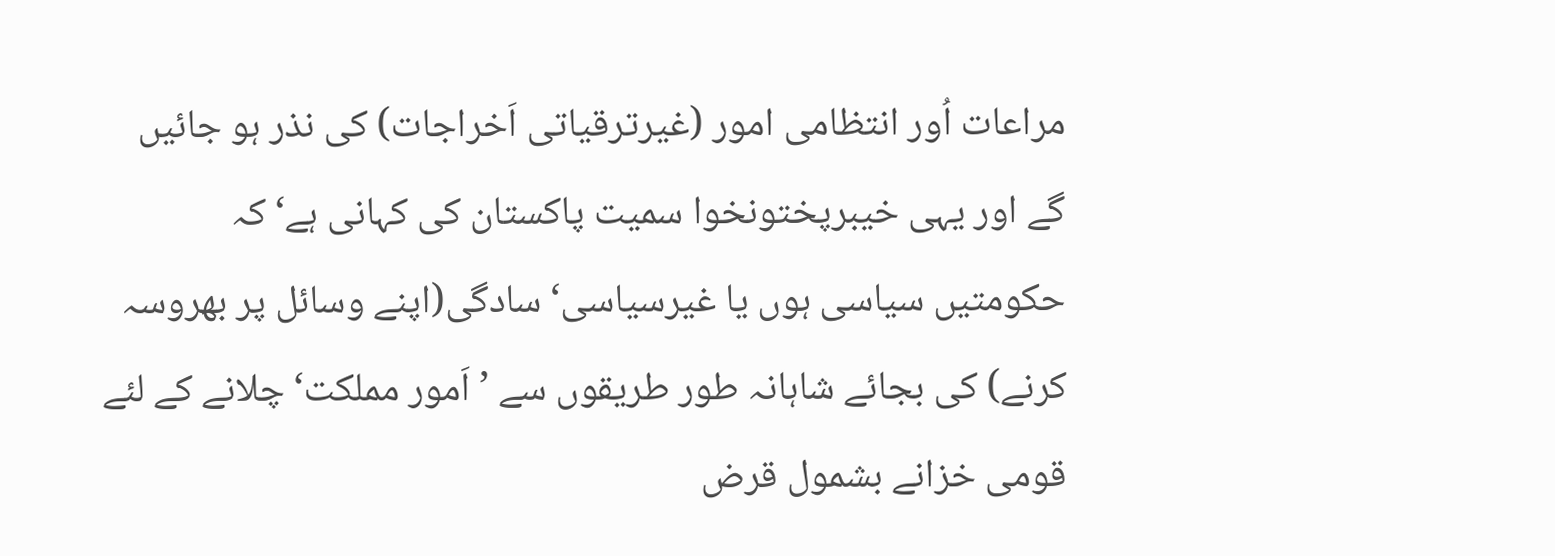مراعات اُور انتظامی امور (غیرترقیاتی اَخراجات) کی نذر ہو جائیں گے اور یہی خیبرپختونخوا سمیت پاکستان کی کہانی ہے‘ کہ حکومتیں سیاسی ہوں یا غیرسیاسی‘ سادگی(اپنے وسائل پر بھروسہ کرنے) کی بجائے شاہانہ طور طریقوں سے ’اَمور مملکت‘ چلانے کے لئے قومی خزانے بشمول قرض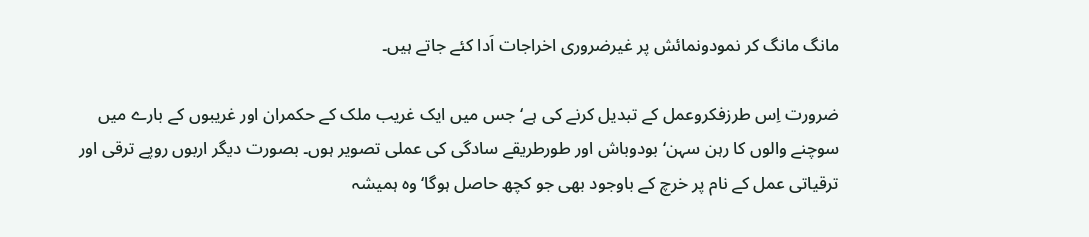مانگ مانگ کر نمودونمائش پر غیرضروری اخراجات اَدا کئے جاتے ہیں۔

ضرورت اِس طرزفکروعمل کے تبدیل کرنے کی ہے‘ جس میں ایک غریب ملک کے حکمران اور غریبوں کے بارے میں سوچنے والوں کا رہن سہن‘ بودوباش اور طورطریقے سادگی کی عملی تصویر ہوں۔ بصورت دیگر اربوں روپے ترقی اور ترقیاتی عمل کے نام پر خرچ کے باوجود بھی جو کچھ حاصل ہوگا‘ وہ ہمیشہ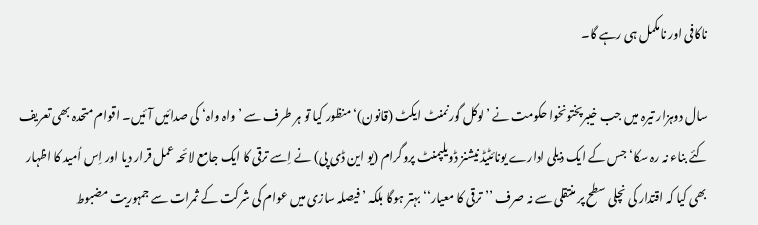ناکافی اور نامکمل ہی رہے گا۔

سال دوہزار تیرہ میں جب خیبرپختونخوا حکومت نے ’لوکل گورنمنٹ ایکٹ (قانون)‘ منظور کیا تو ہر طرف سے ’واہ واہ‘ کی صدائیں آئیں۔ اقوام متحدہ بھی تعریف کئے بناء نہ رہ سکا‘ جس کے ایک ذیلی ادارے یونائٹیڈ نیشنز ڈویلپمنٹ پروگرام (یو این ڈی پی) نے اِسے ترقی کا ایک جامع لائحہ عمل قرار دیا اور اِس اُمید کا اظہار بھی کیا کہ اقتدار کی نچلی سطح پر منتقلی سے نہ صرف ’’ترقی کا معیار‘‘ بہتر ہوگا بلکہ ’فیصلہ سازی میں عوام کی شرکت کے ثمرات سے جمہوریت مضبوط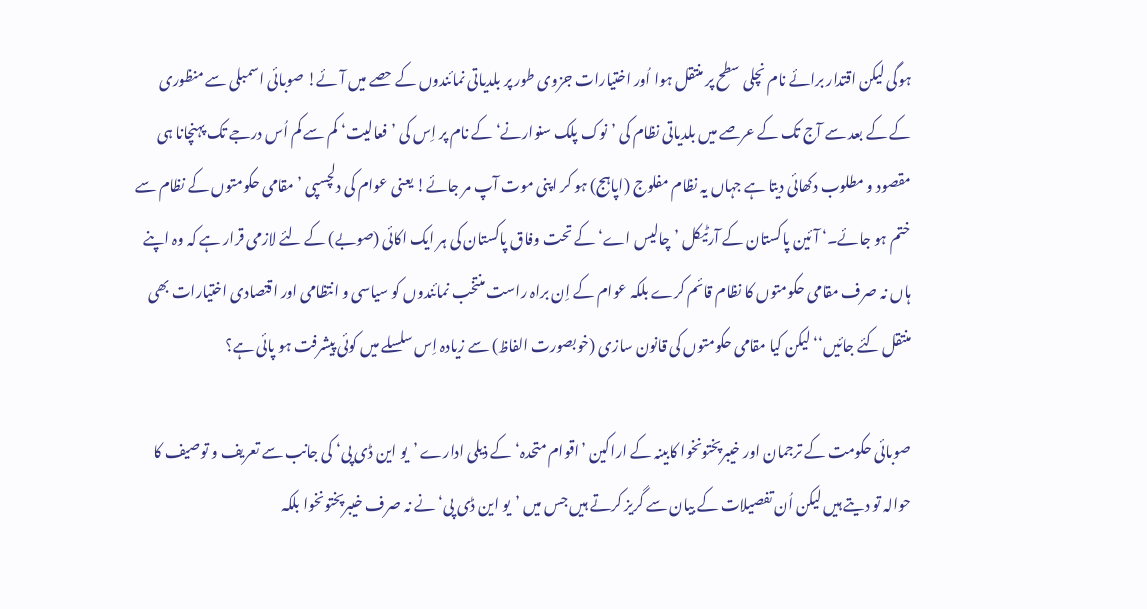ہوگی لیکن اقتدار برائے نام نچلی سطح پر منتقل ہوا اُور اختیارات جزوی طور پر بلدیاتی نمائندوں کے حصے میں آئے! صوبائی اسمبلی سے منظوری کے کے بعد سے آج تک کے عرصے میں بلدیاتی نظام کی ’نوک پلک سنوارنے‘ کے نام پر اِس کی ’فعالیت‘ کم سے کم اُس درجے تک پہنچانا ہی مقصود و مطلوب دکھائی دیتا ہے جہاں یہ نظام مفلوج (اپاہج) ہو کر اپنی موت آپ مر جائے! یعنی عوام کی دلچسپی ’مقامی حکومتوں کے نظام سے ختم ہو جائے۔‘ آئین پاکستان کے آرٹیکل ’چالیس اے‘ کے تحت وفاق پاکستان کی ہر ایک اکائی (صوبے) کے لئے لازمی قرار ہے کہ وہ اپنے ہاں نہ صرف مقامی حکومتوں کا نظام قائم کرے بلکہ عوام کے اِن براہ راست منتخب نمائندوں کو سیاسی و انتظامی اور اقتصادی اختیارات بھی منتقل کئے جائیں‘‘ لیکن کیا مقامی حکومتوں کی قانون سازی (خوبصورت الفاظ) سے زیادہ اِس سلسلے میں کوئی پیشرفت ہو پائی ہے؟

صوبائی حکومت کے ترجمان اور خیبرپختونخوا کابینہ کے اراکین ’اقوام متحدہ‘ کے ذیلی ادارے ’یو این ڈی پی‘ کی جانب سے تعریف و توصیف کا حوالہ تو دیتے ہیں لیکن اُن تفصیلات کے بیان سے گریز کرتے ہیں جس میں ’یو این ڈی پی‘ نے نہ صرف خیبرپختونخوا بلکہ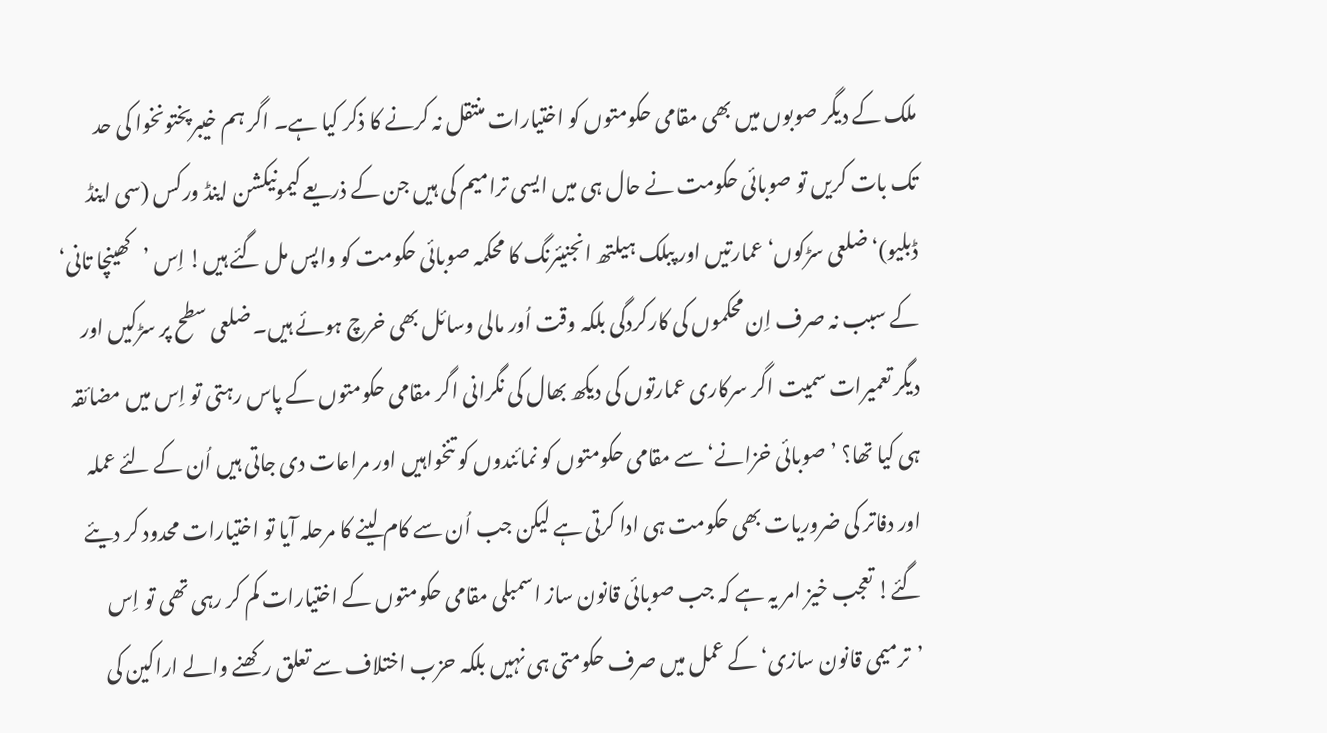ملک کے دیگر صوبوں میں بھی مقامی حکومتوں کو اختیارات منتقل نہ کرنے کا ذکر کیا ہے۔ اگر ہم خیبرپختونخوا کی حد تک بات کریں تو صوبائی حکومت نے حال ہی میں ایسی ترامیم کی ہیں جن کے ذریعے کیمونیکشن اینڈ ورکس (سی اینڈ ڈبلیو)‘ ضلعی سڑکوں‘ عمارتیں اور پبلک ہیلتھ انجنیئرنگ کا محکمہ صوبائی حکومت کو واپس مل گئے ہیں! اِس ’کھینچا تانی‘ کے سبب نہ صرف اِن محکموں کی کارکردگی بلکہ وقت اُور مالی وسائل بھی خرچ ہوئے ہیں۔ ضلعی سطح پر سڑکیں اور دیگر تعمیرات سمیت اگر سرکاری عمارتوں کی دیکھ بھال کی نگرانی اگر مقامی حکومتوں کے پاس رہتی تو اِس میں مضائقہ ہی کیا تھا؟ ’صوبائی خزانے‘ سے مقامی حکومتوں کو نمائندوں کو تنخواہیں اور مراعات دی جاتی ہیں اُن کے لئے عملہ اور دفاتر کی ضروریات بھی حکومت ہی ادا کرتی ہے لیکن جب اُن سے کام لینے کا مرحلہ آیا تو اختیارات محدود کر دیئے گئے! تعجب خیز امر یہ ہے کہ جب صوبائی قانون ساز اسمبلی مقامی حکومتوں کے اختیارات کم کر رہی تھی تو اِس ’ترمیمی قانون سازی‘ کے عمل میں صرف حکومتی ہی نہیں بلکہ حزب اختلاف سے تعلق رکھنے والے اراکین کی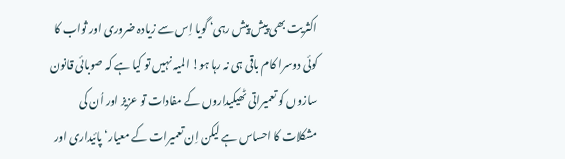اکثریت بھی پیش پیش رہی‘ گویا اِس سے زیادہ ضروری اور ثواب کا کوئی دوسرا کام باقی ہی نہ رہا ہو! المیہ نہیں تو کیا ہے کہ صوبائی قانون سازوں کو تعمیراتی ٹھیکیداروں کے مفادات تو عزیز اور اُن کی مشکلات کا احساس ہے لیکن اِن تعمیرات کے معیار‘ پائیداری اور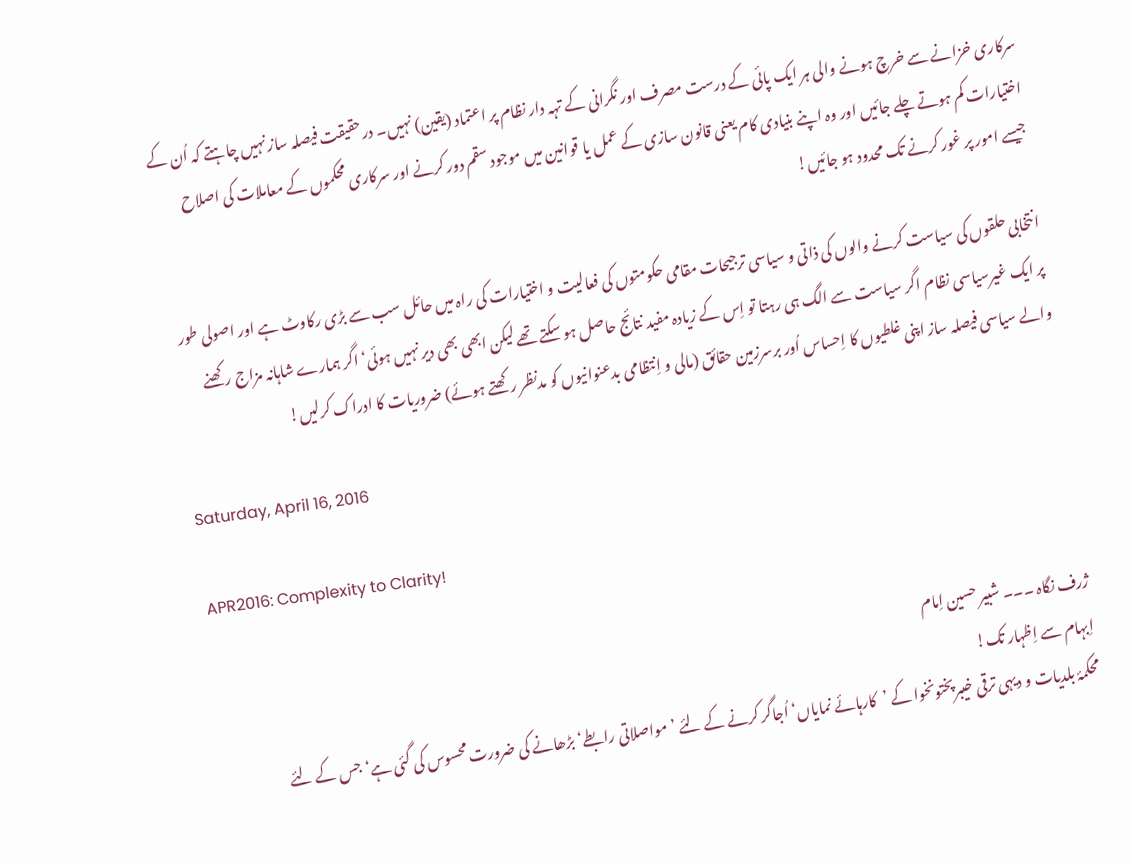سرکاری خزانے سے خرچ ہونے والی ہر ایک پائی کے درست مصرف اور نگرانی کے تہہ دار نظام پر اعتماد (یقین) نہیں۔ درحقیقت فیصلہ ساز نہیں چاہتے کہ اُن کے اختیارات کم ہوتے چلے جائیں اور وہ اپنے بنیادی کام یعنی قانون سازی کے عمل یا قوانین میں موجود سقم دور کرنے اور سرکاری محکموں کے معاملات کی اصلاح جیسے امور پر غور کرنے تک محدود ہو جائیں!

انتخابی حلقوں کی سیاست کرنے والوں کی ذاتی و سیاسی ترجیحات مقامی حکومتوں کی فعالیت و اختیارات کی راہ میں حائل سب سے بڑی رکاوٹ ہے اور اصولی طور پر ایک غیرسیاسی نظام اگر سیاست سے الگ ہی رہتا تو اِس کے زیادہ مفید نتائج حاصل ہو سکتے تھے لیکن ابھی بھی دیر نہیں ہوئی‘ اگر ہمارے شاہانہ مزاج رکھنے والے سیاسی فیصلہ ساز اپنی غلطیوں کا اِحساس اُور برسرزمین حقائق (مالی و اِنتظامی بدعنوانیوں کو مدنظر رکھتے ہوئے) ضروریات کا ادراک کرلیں!

Saturday, April 16, 2016

APR2016: Complexity to Clarity!

ژرف نگاہ ۔۔۔ شبیر حسین اِمام
اِبہام سے اِظہار تک!
محکمۂ بلدیات و دیہی ترقی خیبرپختونخوا کے ’کارہائے نمایاں‘ اُجاگر کرنے کے لئے ’مواصلاتی رابطے‘ بڑھانے کی ضرورت محسوس کی گئی ہے‘ جس کے لئے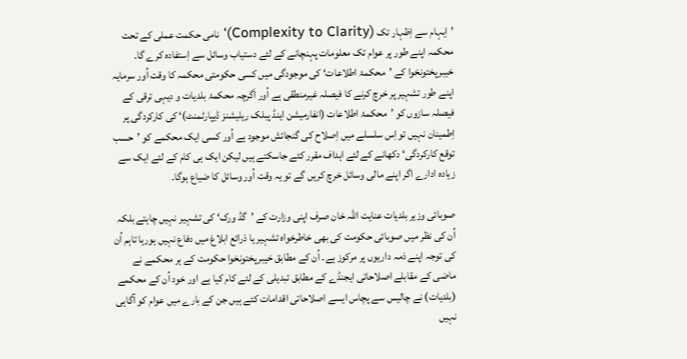’اِبہام سے اِظہار تک (Complexity to Clarity)‘ نامی حکمت عملی کے تحت محکمہ اپنے طور پر عوام تک معلومات پہنچانے کے لئے دستیاب وسائل سے اِستفادہ کرے گا۔ خیبرپختونخوا کے ’محکمۂ اطلاعات‘ کی موجودگی میں کسی حکومتی محکمہ کا وقت اُور سرمایہ اپنے طور تشہیر پر خرچ کرنے کا فیصلہ غیرمنطقی ہے اُور اَگرچہ محکمۂ بلدیات و دیہی ترقی کے فیصلہ سازوں کو ’محکمۂ اطلاعات (انفارمیشن اینڈ پبلک ریلیشنز ڈیپارٹمنٹ)‘ کی کارکردگی پر اِطمینان نہیں تو اِس سلسلے میں اِصلاح کی گنجائش موجود ہے اُور کسی ایک محکمے کو ’حسب توقع کارکردگی‘ دکھانے کے لئے اہداف مقرر کئے جاسکتے ہیں لیکن ایک ہی کام کے لئے ایک سے زیادہ ادارے اگر اپنے مالی وسائل خرچ کریں گے تو یہ وقت اُور وسائل کا ضیاع ہوگا۔

صوبائی وزیر بلدیات عنایت اللہ خان صرف اپنی وزارت کے ’گڈ ورک‘ کی تشہیر نہیں چاہتے بلکہ اُن کی نظر میں صوبائی حکومت کی بھی خاطرخواہ تشہیر یا ذرائع ابلاغ میں دفاع نہیں ہورہا تاہم اُن کی توجہ اپنے ذمہ داریوں پر مرکوز ہے۔ اُن کے مطابق خیبرپختونخوا حکومت کے ہر محکمے نے ماضی کے مقابلے اصلاحاتی ایجنڈے کے مطابق تبدیلی کے لئے کام کیا ہے اور خود اُن کے محکمے (بلدیات) نے چالیس سے پچاس ایسے اصلاحاتی اقدامات کئے ہیں جن کے بارے میں عوام کو آگاہی نہیں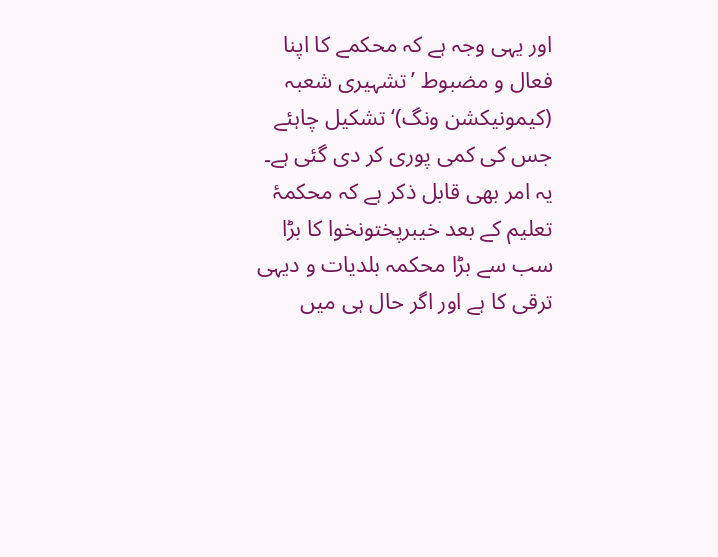اور یہی وجہ ہے کہ محکمے کا اپنا فعال و مضبوط ’تشہیری شعبہ (کیمونیکشن ونگ)‘ تشکیل چاہئے جس کی کمی پوری کر دی گئی ہے۔ یہ امر بھی قابل ذکر ہے کہ محکمۂ تعلیم کے بعد خیبرپختونخوا کا بڑا سب سے بڑا محکمہ بلدیات و دیہی ترقی کا ہے اور اگر حال ہی میں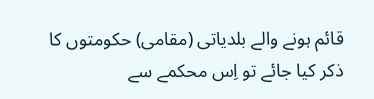قائم ہونے والے بلدیاتی (مقامی) حکومتوں کا ذکر کیا جائے تو اِس محکمے سے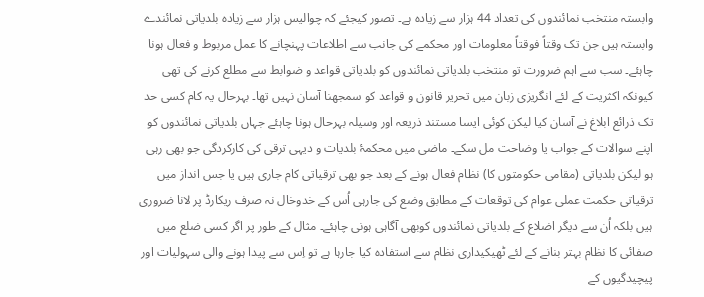وابستہ منتخب نمائندوں کی تعداد 44 ہزار سے زیادہ ہے۔ تصور کیجئے کہ چوالیس ہزار سے زیادہ بلدیاتی نمائندے وابستہ ہیں جن تک وقتاً فوقتاً معلومات اور محکمے کی جانب سے اطلاعات پہنچانے کا عمل مربوط و فعال ہونا چاہئے۔ سب سے اہم ضرورت تو منتخب بلدیاتی نمائندوں کو بلدیاتی قواعد و ضوابط سے مطلع کرنے کی تھی کیونکہ اکثریت کے لئے انگریزی زبان میں تحریر قانون و قواعد کو سمجھنا آسان نہیں تھا۔ بہرحال یہ کام کسی حد تک ذرائع ابلاغ نے آسان کیا لیکن کوئی ایسا مستند ذریعہ اور وسیلہ بہرحال ہونا چاہئے جہاں بلدیاتی نمائندوں کو اپنے سوالات کے جواب یا وضاحت مل سکے۔ ماضی میں محکمۂ بلدیات و دیہی ترقی کی کارکردگی جو بھی رہی ہو لیکن بلدیاتی (مقامی حکومتوں کا) نظام فعال ہونے کے بعد جو بھی ترقیاتی کام جاری ہیں یا جس انداز میں ترقیاتی حکمت عملی عوام کی توقعات کے مطابق وضع کی جارہی اُس کے خدوخال نہ صرف ریکارڈ پر لانا ضروری ہیں بلکہ اُن سے دیگر اضلاع کے بلدیاتی نمائندوں کوبھی آگاہی ہونی چاہئے۔ مثال کے طور پر اگر کسی ضلع میں صفائی کا نظام بہتر بنانے کے لئے ٹھیکیداری نظام سے استفادہ کیا جارہا ہے تو اِس سے پیدا ہونے والی سہولیات اور پیچیدگیوں کے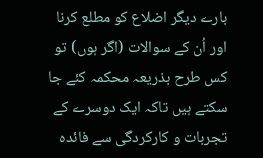بارے دیگر اضلاع کو مطلع کرنا اور اُن کے سوالات (اگر ہوں) تو کس طرح بذریعہ محکمہ کئے جا سکتے ہیں تاکہ ایک دوسرے کے تجربات و کارکردگی سے فائدہ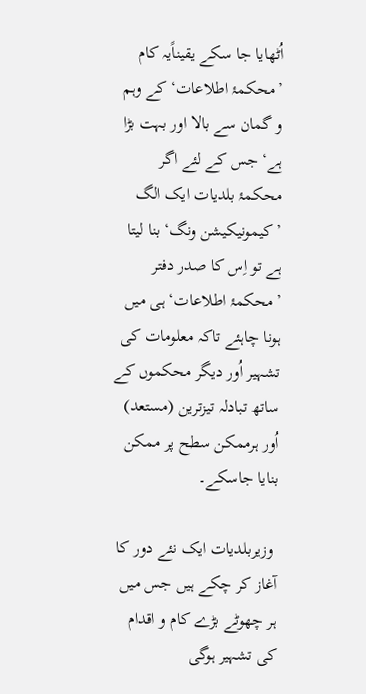اُٹھایا جا سکے یقیناًیہ کام ’محکمۂ اطلاعات‘ کے وہم و گمان سے بالا اور بہت بڑا ہے‘ جس کے لئے اگر محکمۂ بلدیات ایک الگ ’کیمونیکیشن ونگ‘ بنا لیتا ہے تو اِس کا صدر دفتر ’محکمۂ اطلاعات‘ ہی میں ہونا چاہئے تاکہ معلومات کی تشہیر اُور دیگر محکموں کے ساتھ تبادلہ تیزترین (مستعد) اُور ہرممکن سطح پر ممکن بنایا جاسکے۔

 وزیربلدیات ایک نئے دور کا آغاز کر چکے ہیں جس میں ہر چھوٹے بڑے کام و اقدام کی تشہیر ہوگی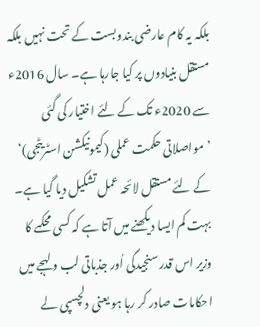بلکہ یہ کام عارضی بندوبست کے تحت نہیں بلکہ مستقل بنیادوں پر کیا جارہا ہے۔ سال 2016ء سے 2020ء تک کے لئے اختیار کی گئی ’مواصلاتی حکمت عملی (کیمونیکشن اسٹریٹجی)‘ کے لئے مستقل لائحہ عمل تشکیل دیا گیا ہے۔ بہت کم ایسا دیکھنے میں آتا ہے کہ کسی محکمے کا وزیر اس قدر سنجیدگی اُور جذباتی لب و لہجے میں احکامات صادر کر رہا ہو یعنی دلچسپی لے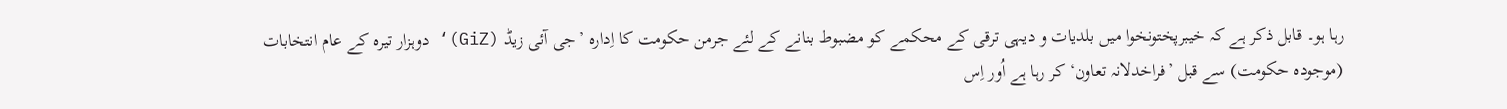رہا ہو۔ قابل ذکر ہے کہ خیبرپختونخوا میں بلدیات و دیہی ترقی کے محکمے کو مضبوط بنانے کے لئے جرمن حکومت کا اِدارہ ’جی آئی زیڈ (GiZ)‘ دوہزار تیرہ کے عام انتخابات (موجودہ حکومت) سے قبل ’فراخدلانہ تعاون‘ کر رہا ہے اُور اِس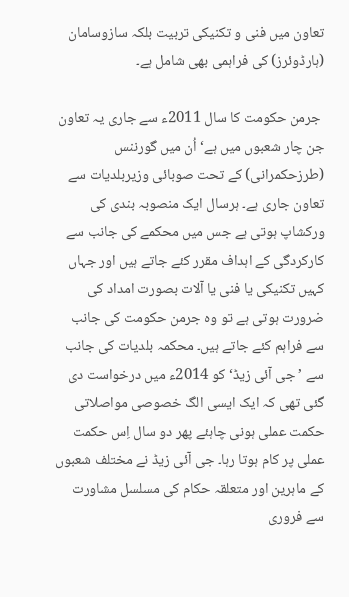تعاون میں فنی و تکنیکی تربیت بلکہ سازوسامان (ہارڈوئرز) کی فراہمی بھی شامل ہے۔

 جرمن حکومت کا سال 2011ء سے جاری یہ تعاون جن چار شعبوں میں ہے‘ اُن میں گورننس (طرزحکمرانی) کے تحت صوبائی وزیربلدیات سے تعاون جاری ہے۔ ہرسال ایک منصوبہ بندی کی ورکشاپ ہوتی ہے جس میں محکمے کی جانب سے کارکردگی کے اہداف مقرر کئے جاتے ہیں اور جہاں کہیں تکنیکی یا فنی یا آلات بصورت امداد کی ضرورت ہوتی ہے تو وہ جرمن حکومت کی جانب سے فراہم کئے جاتے ہیں۔ محکمہ بلدیات کی جانب سے ’جی آئی زیڈ‘ کو 2014ء میں درخواست دی گئی تھی کہ ایک ایسی الگ خصوصی مواصلاتی حکمت عملی ہونی چاہئے پھر دو سال اِس حکمت عملی پر کام ہوتا رہا۔ جی آئی زیڈ نے مختلف شعبوں کے ماہرین اور متعلقہ حکام کی مسلسل مشاورت سے فروری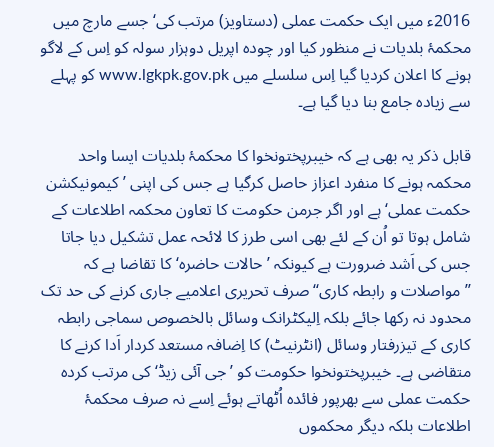2016ء میں ایک حکمت عملی (دستاویز) مرتب کی‘ جسے مارچ میں محکمۂ بلدیات نے منظور کیا اور چودہ اپریل دوہزار سولہ کو اِس کے لاگو ہونے کا اعلان کردیا گیا اِس سلسلے میں www.lgkpk.gov.pk کو پہلے سے زیادہ جامع بنا دیا گیا ہے۔

قابل ذکر یہ بھی ہے کہ خیبرپختونخوا کا محکمۂ بلدیات ایسا واحد محکمہ ہونے کا منفرد اعزاز حاصل کرگیا ہے جس کی اپنی ’کیمونیکشن حکمت عملی‘ ہے اور اگر جرمن حکومت کا تعاون محکمہ اطلاعات کے شامل ہوتا تو اُن کے لئے بھی اسی طرز کا لائحہ عمل تشکیل دیا جاتا جس کی اَشد ضرورت ہے کیونکہ ’حالات حاضرہ‘ کا تقاضا ہے کہ ’’مواصلات و رابطہ کاری‘‘ صرف تحریری اعلامیے جاری کرنے کی حد تک محدود نہ رکھا جائے بلکہ اِلیکٹرانک وسائل بالخصوص سماجی رابطہ کاری کے تیزرفتار وسائل (انٹرنیٹ) کا اِضافہ مستعد کردار اَدا کرنے کا متقاضی ہے۔ خیبرپختونخوا حکومت کو ’جی آئی زیڈ‘ کی مرتب کردہ حکمت عملی سے بھرپور فائدہ اُٹھاتے ہوئے اِسے نہ صرف محکمۂ اطلاعات بلکہ دیگر محکموں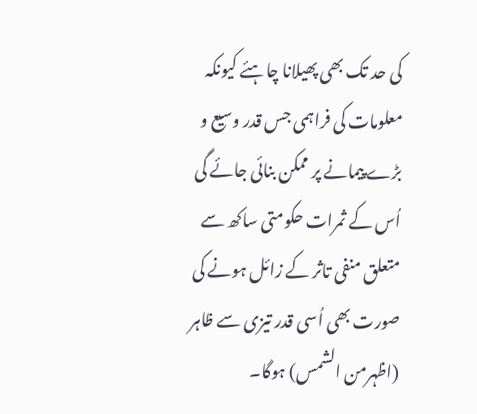کی حد تک بھی پھیلانا چاہئے کیونکہ معلومات کی فراہمی جس قدر وسیع و بڑے پیمانے پر ممکن بنائی جائے گی اُس کے ثمرات حکومتی ساکھ سے متعلق منفی تاثر کے زائل ہونے کی صورت بھی اُسی قدر تیزی سے ظاہر (اظہرمن الشمس) ہوگا۔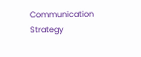Communication Strategy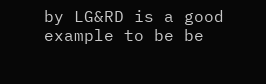by LG&RD is a good example to be be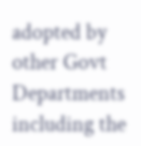adopted by other Govt Departments including the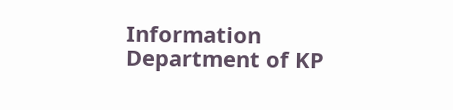Information Department of KP